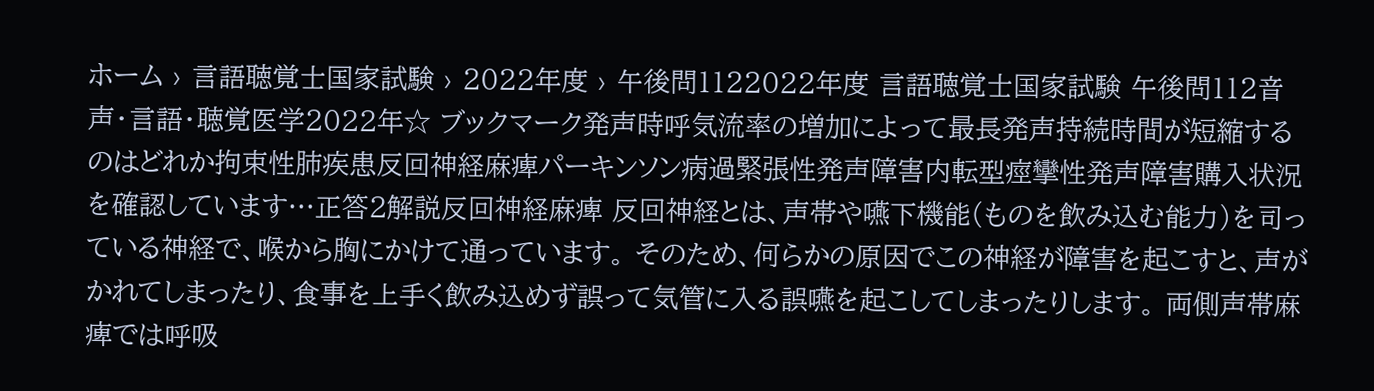ホーム › 言語聴覚士国家試験 › 2022年度 › 午後問1122022年度 言語聴覚士国家試験 午後問112音声・言語・聴覚医学2022年☆ ブックマーク発声時呼気流率の増加によって最長発声持続時間が短縮するのはどれか拘束性肺疾患反回神経麻痺パーキンソン病過緊張性発声障害内転型痙攣性発声障害購入状況を確認しています…正答2解説反回神経麻痺 反回神経とは、声帯や嚥下機能(ものを飲み込む能力)を司っている神経で、喉から胸にかけて通っています。 そのため、何らかの原因でこの神経が障害を起こすと、声がかれてしまったり、食事を上手く飲み込めず誤って気管に入る誤嚥を起こしてしまったりします。 両側声帯麻痺では呼吸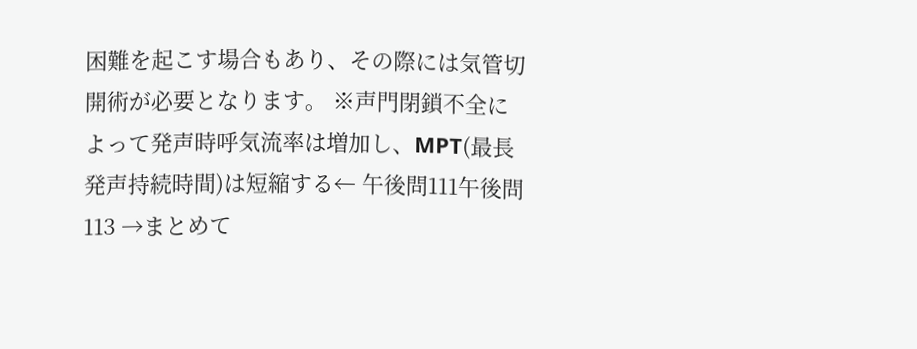困難を起こす場合もあり、その際には気管切開術が必要となります。 ※声門閉鎖不全によって発声時呼気流率は増加し、MPT(最長発声持続時間)は短縮する← 午後問111午後問113 →まとめて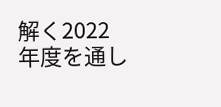解く2022年度を通し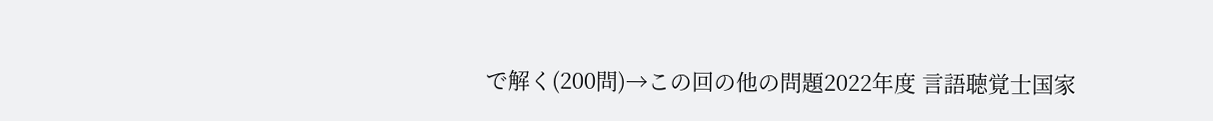で解く(200問)→この回の他の問題2022年度 言語聴覚士国家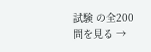試験 の全200問を見る →